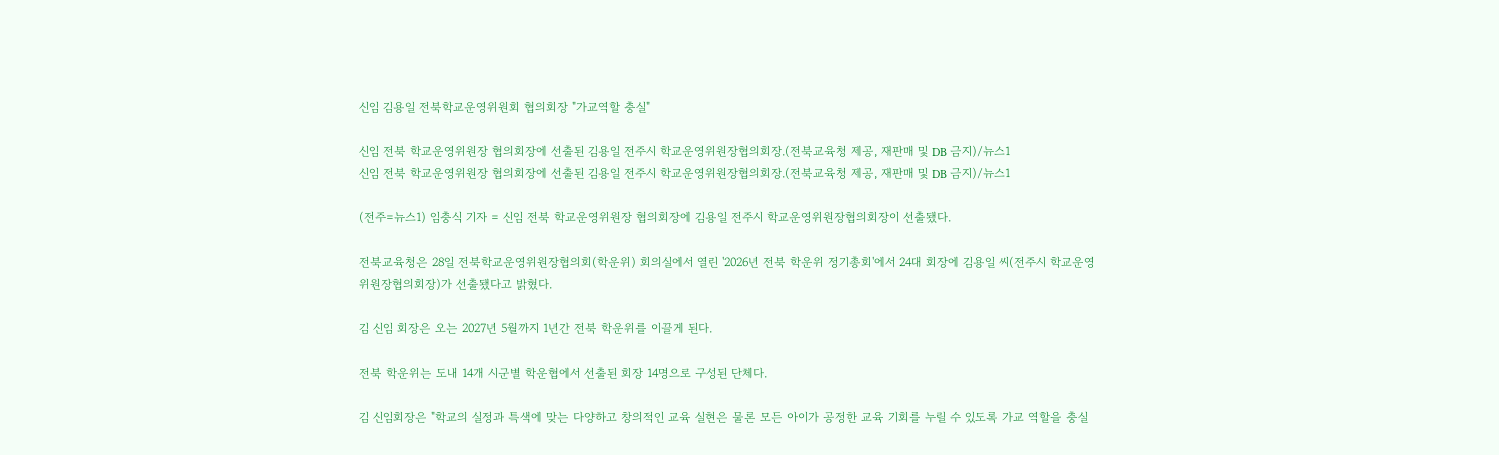신임 김용일 전북학교운영위원회 협의회장 "가교역할 충실"

신임 전북 학교운영위원장 협의회장에 선출된 김용일 전주시 학교운영위원장협의회장.(전북교육청 제공, 재판매 및 DB 금지)/뉴스1
신임 전북 학교운영위원장 협의회장에 선출된 김용일 전주시 학교운영위원장협의회장.(전북교육청 제공, 재판매 및 DB 금지)/뉴스1

(전주=뉴스1) 임충식 기자 = 신임 전북 학교운영위원장 협의회장에 김용일 전주시 학교운영위원장협의회장이 선출됐다.

전북교육청은 28일 전북학교운영위원장협의회(학운위) 회의실에서 열린 '2026년 전북 학운위 정기총회'에서 24대 회장에 김용일 씨(전주시 학교운영위원장협의회장)가 선출됐다고 밝혔다.

김 신임 회장은 오는 2027년 5월까지 1년간 전북 학운위를 이끌게 된다.

전북 학운위는 도내 14개 시군별 학운협에서 선출된 회장 14명으로 구성된 단체다.

김 신임회장은 "학교의 실정과 특색에 맞는 다양하고 창의적인 교육 실현은 물론 모든 아이가 공정한 교육 기회를 누릴 수 있도록 가교 역할을 충실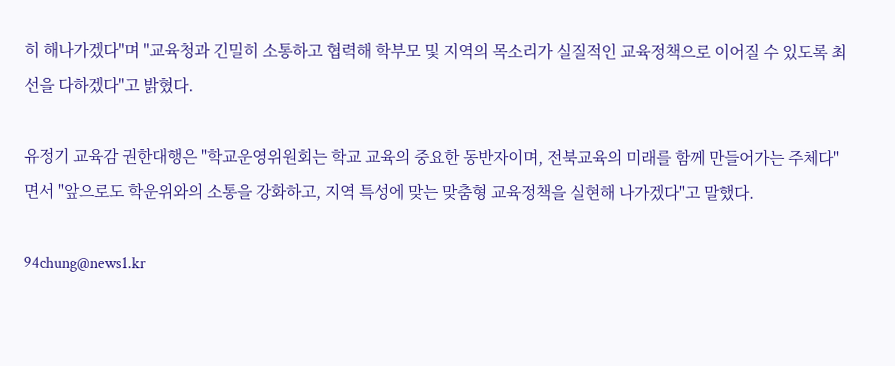히 해나가겠다"며 "교육청과 긴밀히 소통하고 협력해 학부모 및 지역의 목소리가 실질적인 교육정책으로 이어질 수 있도록 최선을 다하겠다"고 밝혔다.

유정기 교육감 권한대행은 "학교운영위원회는 학교 교육의 중요한 동반자이며, 전북교육의 미래를 함께 만들어가는 주체다"면서 "앞으로도 학운위와의 소통을 강화하고, 지역 특성에 맞는 맞춤형 교육정책을 실현해 나가겠다"고 말했다.

94chung@news1.kr